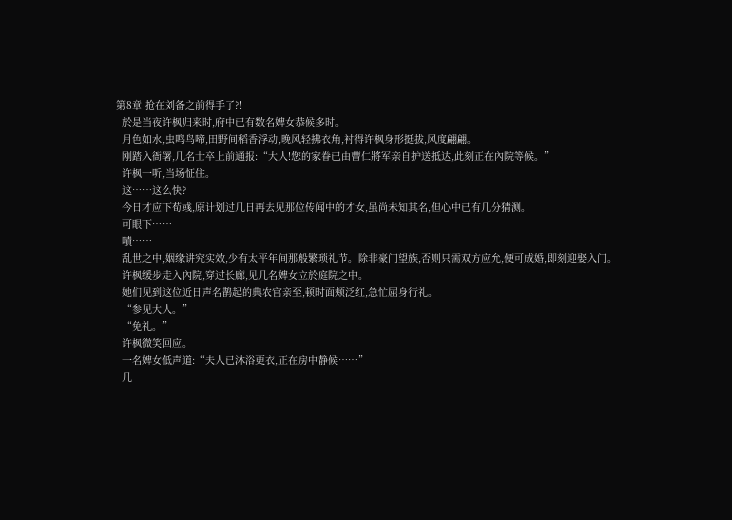第8章 抢在刘备之前得手了?!
  於是当夜许枫归来时,府中已有数名婢女恭候多时。
  月色如水,虫鸣鸟啼,田野间稻香浮动,晚风轻拂衣角,衬得许枫身形挺拔,风度翩翩。
  刚踏入衙署,几名士卒上前通报:“大人!您的家眷已由曹仁將军亲自护送抵达,此刻正在內院等候。”
  许枫一听,当场怔住。
  这……这么快?
  今日才应下荀彧,原计划过几日再去见那位传闻中的才女,虽尚未知其名,但心中已有几分猜测。
  可眼下……
  嘖……
  乱世之中,姻缘讲究实效,少有太平年间那般繁琐礼节。除非豪门望族,否则只需双方应允,便可成婚,即刻迎娶入门。
  许枫缓步走入內院,穿过长廊,见几名婢女立於庭院之中。
  她们见到这位近日声名鹊起的典农官亲至,顿时面颊泛红,急忙屈身行礼。
  “参见大人。”
  “免礼。”
  许枫微笑回应。
  一名婢女低声道:“夫人已沐浴更衣,正在房中静候……”
  几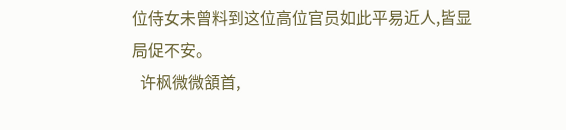位侍女未曾料到这位高位官员如此平易近人,皆显局促不安。
  许枫微微頷首,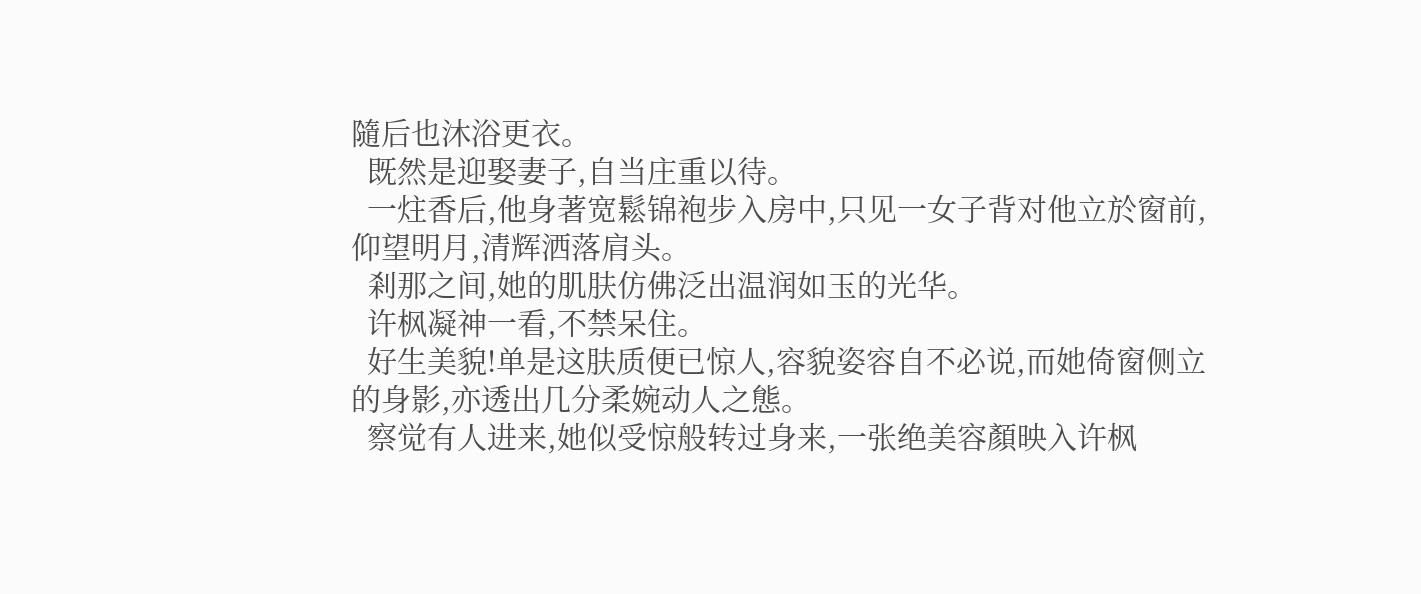隨后也沐浴更衣。
  既然是迎娶妻子,自当庄重以待。
  一炷香后,他身著宽鬆锦袍步入房中,只见一女子背对他立於窗前,仰望明月,清辉洒落肩头。
  剎那之间,她的肌肤仿佛泛出温润如玉的光华。
  许枫凝神一看,不禁呆住。
  好生美貌!单是这肤质便已惊人,容貌姿容自不必说,而她倚窗侧立的身影,亦透出几分柔婉动人之態。
  察觉有人进来,她似受惊般转过身来,一张绝美容顏映入许枫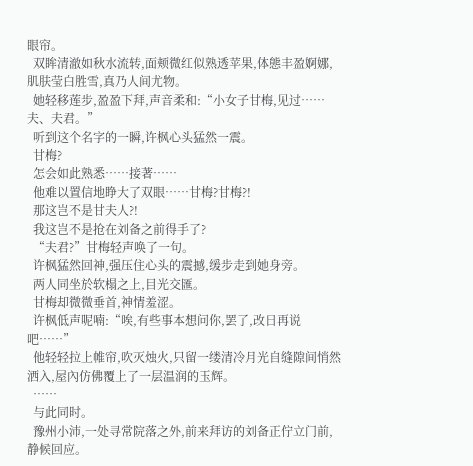眼帘。
  双眸清澈如秋水流转,面颊微红似熟透苹果,体態丰盈婀娜,肌肤莹白胜雪,真乃人间尤物。
  她轻移莲步,盈盈下拜,声音柔和:“小女子甘梅,见过……夫、夫君。”
  听到这个名字的一瞬,许枫心头猛然一震。
  甘梅?
  怎会如此熟悉……接著……
  他难以置信地睁大了双眼……甘梅?甘梅?!
  那这岂不是甘夫人?!
  我这岂不是抢在刘备之前得手了?
  “夫君?”甘梅轻声唤了一句。
  许枫猛然回神,强压住心头的震撼,缓步走到她身旁。
  两人同坐於软榻之上,目光交匯。
  甘梅却微微垂首,神情羞涩。
  许枫低声呢喃:“唉,有些事本想问你,罢了,改日再说吧……”
  他轻轻拉上帷帘,吹灭烛火,只留一缕清冷月光自缝隙间悄然洒入,屋內仿佛覆上了一层温润的玉辉。
  ……
  与此同时。
  豫州小沛,一处寻常院落之外,前来拜访的刘备正佇立门前,静候回应。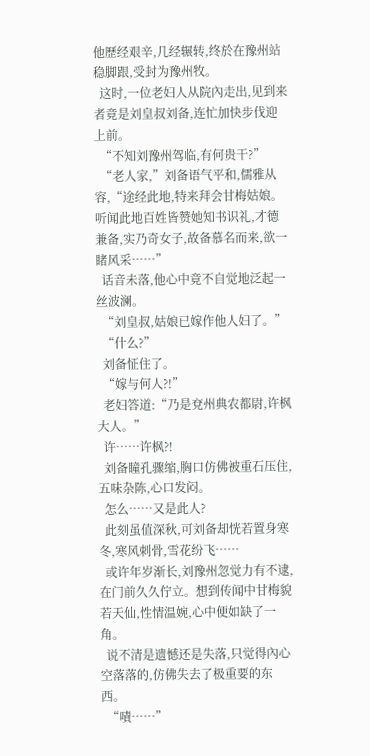他歷经艰辛,几经辗转,终於在豫州站稳脚跟,受封为豫州牧。
  这时,一位老妇人从院內走出,见到来者竟是刘皇叔刘备,连忙加快步伐迎上前。
  “不知刘豫州驾临,有何贵干?”
  “老人家,”刘备语气平和,儒雅从容,“途经此地,特来拜会甘梅姑娘。听闻此地百姓皆赞她知书识礼,才德兼备,实乃奇女子,故备慕名而来,欲一睹风采……”
  话音未落,他心中竟不自觉地泛起一丝波澜。
  “刘皇叔,姑娘已嫁作他人妇了。”
  “什么?”
  刘备怔住了。
  “嫁与何人?!”
  老妇答道:“乃是兗州典农都尉,许枫大人。”
  许……许枫?!
  刘备瞳孔骤缩,胸口仿佛被重石压住,五味杂陈,心口发闷。
  怎么……又是此人?
  此刻虽值深秋,可刘备却恍若置身寒冬,寒风刺骨,雪花纷飞……
  或许年岁渐长,刘豫州忽觉力有不逮,在门前久久佇立。想到传闻中甘梅貌若天仙,性情温婉,心中便如缺了一角。
  说不清是遗憾还是失落,只觉得內心空落落的,仿佛失去了极重要的东西。
  “嘖……”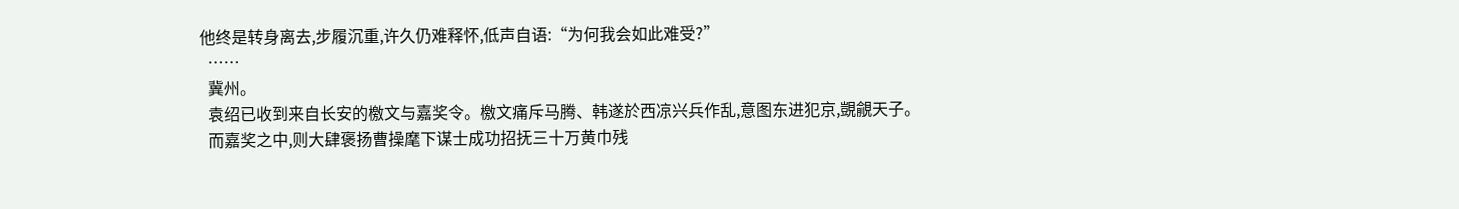他终是转身离去,步履沉重,许久仍难释怀,低声自语:“为何我会如此难受?”
  ……
  冀州。
  袁绍已收到来自长安的檄文与嘉奖令。檄文痛斥马腾、韩遂於西凉兴兵作乱,意图东进犯京,覬覦天子。
  而嘉奖之中,则大肆褒扬曹操麾下谋士成功招抚三十万黄巾残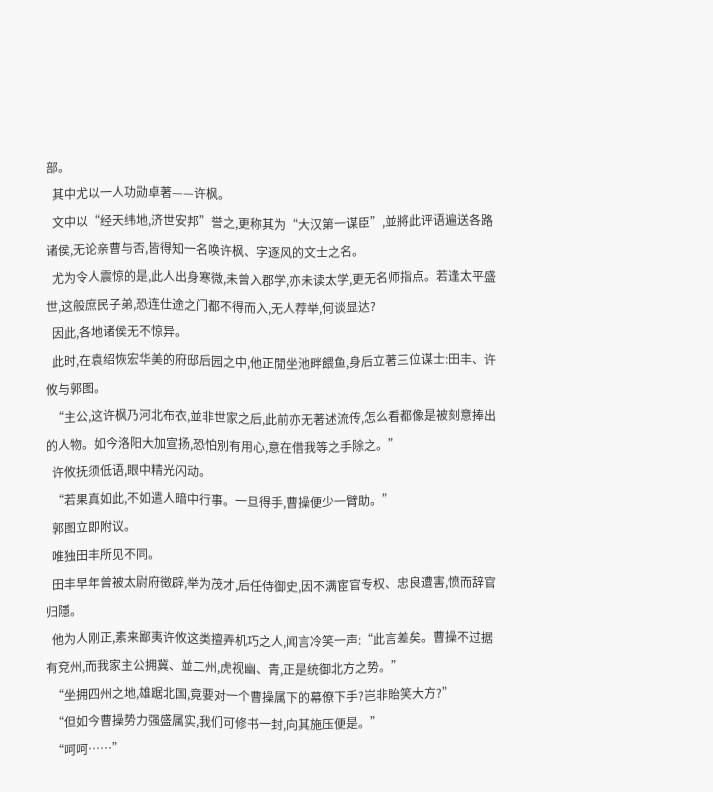部。
  其中尤以一人功勋卓著——许枫。
  文中以“经天纬地,济世安邦”誉之,更称其为“大汉第一谋臣”,並將此评语遍送各路诸侯,无论亲曹与否,皆得知一名唤许枫、字逐风的文士之名。
  尤为令人震惊的是,此人出身寒微,未曾入郡学,亦未读太学,更无名师指点。若逢太平盛世,这般庶民子弟,恐连仕途之门都不得而入,无人荐举,何谈显达?
  因此,各地诸侯无不惊异。
  此时,在袁绍恢宏华美的府邸后园之中,他正閒坐池畔餵鱼,身后立著三位谋士:田丰、许攸与郭图。
  “主公,这许枫乃河北布衣,並非世家之后,此前亦无著述流传,怎么看都像是被刻意捧出的人物。如今洛阳大加宣扬,恐怕別有用心,意在借我等之手除之。”
  许攸抚须低语,眼中精光闪动。
  “若果真如此,不如遣人暗中行事。一旦得手,曹操便少一臂助。”
  郭图立即附议。
  唯独田丰所见不同。
  田丰早年曾被太尉府徵辟,举为茂才,后任侍御史,因不满宦官专权、忠良遭害,愤而辞官归隱。
  他为人刚正,素来鄙夷许攸这类擅弄机巧之人,闻言冷笑一声:“此言差矣。曹操不过据有兗州,而我家主公拥冀、並二州,虎视幽、青,正是统御北方之势。”
  “坐拥四州之地,雄踞北国,竟要对一个曹操属下的幕僚下手?岂非貽笑大方?”
  “但如今曹操势力强盛属实,我们可修书一封,向其施压便是。”
  “呵呵……”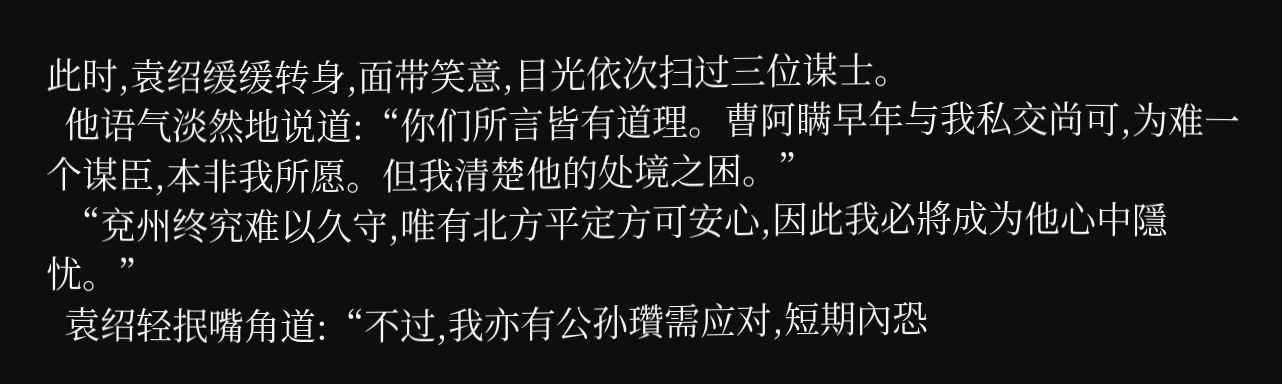此时,袁绍缓缓转身,面带笑意,目光依次扫过三位谋士。
  他语气淡然地说道:“你们所言皆有道理。曹阿瞒早年与我私交尚可,为难一个谋臣,本非我所愿。但我清楚他的处境之困。”
  “兗州终究难以久守,唯有北方平定方可安心,因此我必將成为他心中隱忧。”
  袁绍轻抿嘴角道:“不过,我亦有公孙瓚需应对,短期內恐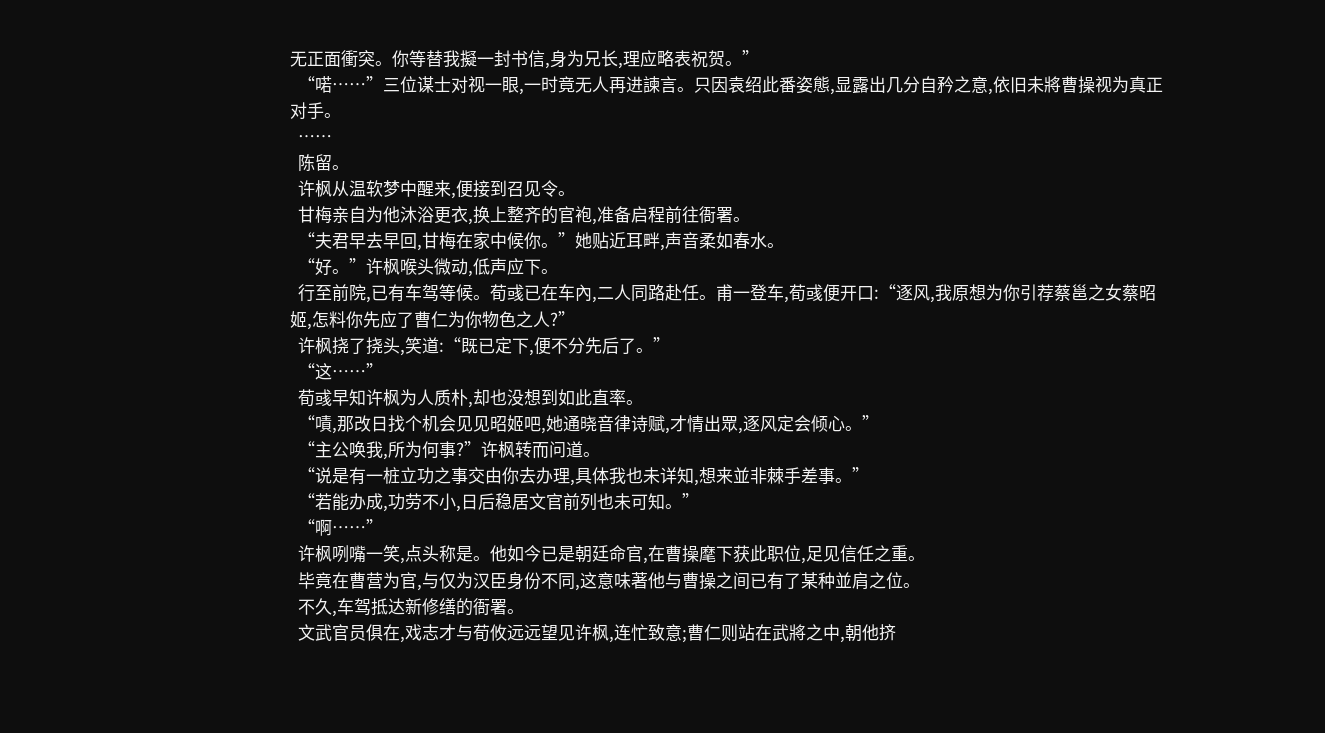无正面衝突。你等替我擬一封书信,身为兄长,理应略表祝贺。”
  “喏……”三位谋士对视一眼,一时竟无人再进諫言。只因袁绍此番姿態,显露出几分自矜之意,依旧未將曹操视为真正对手。
  ……
  陈留。
  许枫从温软梦中醒来,便接到召见令。
  甘梅亲自为他沐浴更衣,换上整齐的官袍,准备启程前往衙署。
  “夫君早去早回,甘梅在家中候你。”她贴近耳畔,声音柔如春水。
  “好。”许枫喉头微动,低声应下。
  行至前院,已有车驾等候。荀彧已在车內,二人同路赴任。甫一登车,荀彧便开口:“逐风,我原想为你引荐蔡邕之女蔡昭姬,怎料你先应了曹仁为你物色之人?”
  许枫挠了挠头,笑道:“既已定下,便不分先后了。”
  “这……”
  荀彧早知许枫为人质朴,却也没想到如此直率。
  “嘖,那改日找个机会见见昭姬吧,她通晓音律诗赋,才情出眾,逐风定会倾心。”
  “主公唤我,所为何事?”许枫转而问道。
  “说是有一桩立功之事交由你去办理,具体我也未详知,想来並非棘手差事。”
  “若能办成,功劳不小,日后稳居文官前列也未可知。”
  “啊……”
  许枫咧嘴一笑,点头称是。他如今已是朝廷命官,在曹操麾下获此职位,足见信任之重。
  毕竟在曹营为官,与仅为汉臣身份不同,这意味著他与曹操之间已有了某种並肩之位。
  不久,车驾抵达新修缮的衙署。
  文武官员俱在,戏志才与荀攸远远望见许枫,连忙致意;曹仁则站在武將之中,朝他挤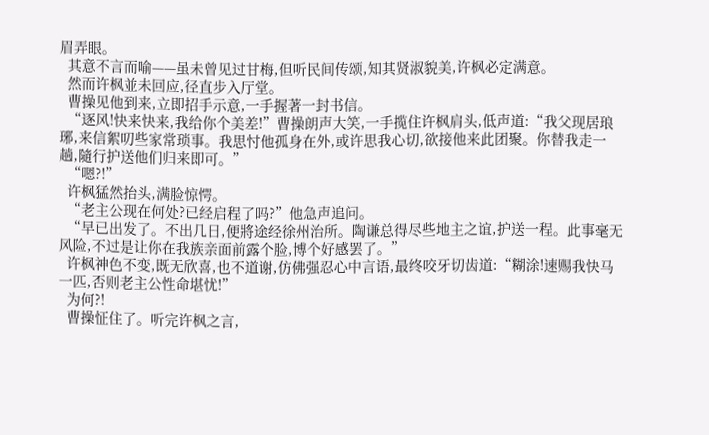眉弄眼。
  其意不言而喻——虽未曾见过甘梅,但听民间传颂,知其贤淑貌美,许枫必定满意。
  然而许枫並未回应,径直步入厅堂。
  曹操见他到来,立即招手示意,一手握著一封书信。
  “逐风!快来快来,我给你个美差!”曹操朗声大笑,一手揽住许枫肩头,低声道:“我父现居琅琊,来信絮叨些家常琐事。我思忖他孤身在外,或许思我心切,欲接他来此团聚。你替我走一趟,隨行护送他们归来即可。”
  “嗯?!”
  许枫猛然抬头,满脸惊愕。
  “老主公现在何处?已经启程了吗?”他急声追问。
  “早已出发了。不出几日,便將途经徐州治所。陶谦总得尽些地主之谊,护送一程。此事毫无风险,不过是让你在我族亲面前露个脸,博个好感罢了。”
  许枫神色不变,既无欣喜,也不道谢,仿佛强忍心中言语,最终咬牙切齿道:“糊涂!速赐我快马一匹,否则老主公性命堪忧!”
  为何?!
  曹操怔住了。听完许枫之言,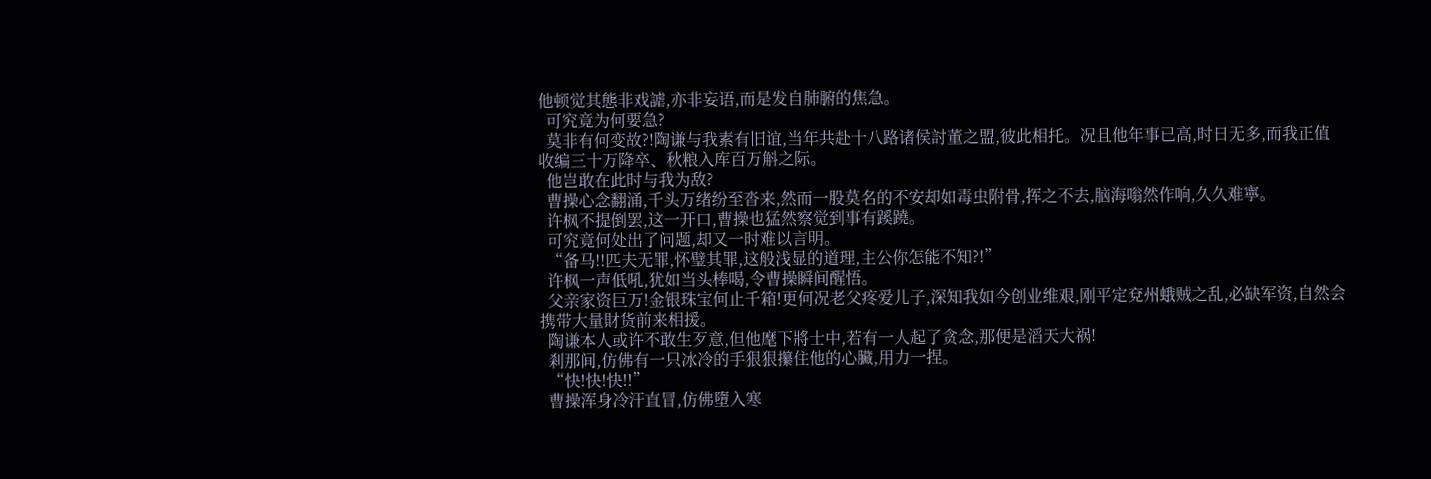他顿觉其態非戏謔,亦非妄语,而是发自肺腑的焦急。
  可究竟为何要急?
  莫非有何变故?!陶谦与我素有旧谊,当年共赴十八路诸侯討董之盟,彼此相托。况且他年事已高,时日无多,而我正值收编三十万降卒、秋粮入库百万斛之际。
  他岂敢在此时与我为敌?
  曹操心念翻涌,千头万绪纷至沓来,然而一股莫名的不安却如毒虫附骨,挥之不去,脑海嗡然作响,久久难寧。
  许枫不提倒罢,这一开口,曹操也猛然察觉到事有蹊蹺。
  可究竟何处出了问题,却又一时难以言明。
  “备马!!匹夫无罪,怀璧其罪,这般浅显的道理,主公你怎能不知?!”
  许枫一声低吼,犹如当头棒喝,令曹操瞬间醒悟。
  父亲家资巨万!金银珠宝何止千箱!更何况老父疼爱儿子,深知我如今创业维艰,刚平定兗州蛾贼之乱,必缺军资,自然会携带大量財货前来相援。
  陶谦本人或许不敢生歹意,但他麾下將士中,若有一人起了贪念,那便是滔天大祸!
  剎那间,仿佛有一只冰冷的手狠狠攥住他的心臟,用力一捏。
  “快!快!快!!”
  曹操浑身冷汗直冒,仿佛墮入寒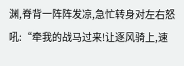渊,脊背一阵阵发凉,急忙转身对左右怒吼:“牵我的战马过来!让逐风骑上,速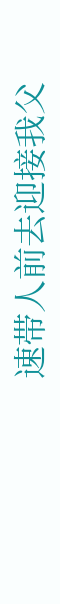速带人前去迎接我父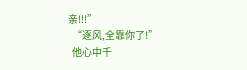亲!!!”
  “逐风,全靠你了!”
  他心中千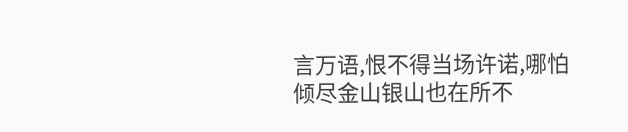言万语,恨不得当场许诺,哪怕倾尽金山银山也在所不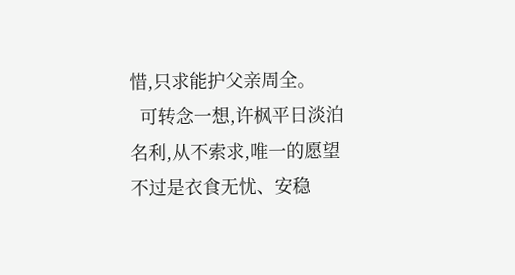惜,只求能护父亲周全。
  可转念一想,许枫平日淡泊名利,从不索求,唯一的愿望不过是衣食无忧、安稳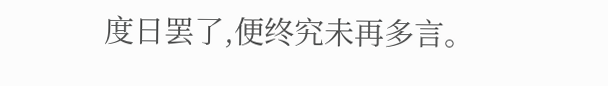度日罢了,便终究未再多言。